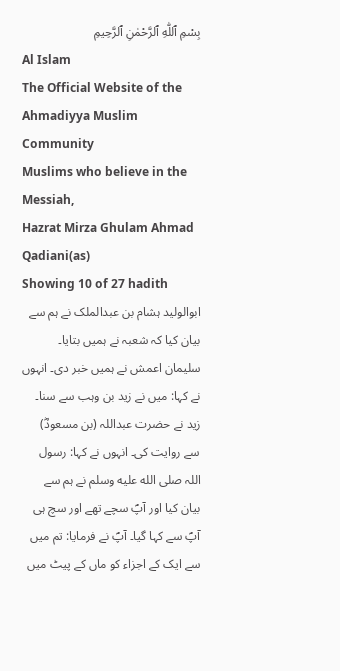بِسْمِ ٱللّٰهِ ٱلرَّحْمٰنِ ٱلرَّحِيمِ
Al Islam
The Official Website of the Ahmadiyya Muslim Community
Muslims who believe in the Messiah,
Hazrat Mirza Ghulam Ahmad Qadiani(as)
Showing 10 of 27 hadith
ابوالولید ہشام بن عبدالملک نے ہم سے بیان کیا کہ شعبہ نے ہمیں بتایا۔ سلیمان اعمش نے ہمیں خبر دی۔ انہوں نے کہا: میں نے زید بن وہب سے سنا۔ زید نے حضرت عبداللہ (بن مسعودؓ) سے روایت کی۔ انہوں نے کہا: رسول اللہ صلى الله عليه وسلم نے ہم سے بیان کیا اور آپؐ سچے تھے اور سچ ہی آپؐ سے کہا گیا۔ آپؐ نے فرمایا: تم میں سے ایک کے اجزاء کو ماں کے پیٹ میں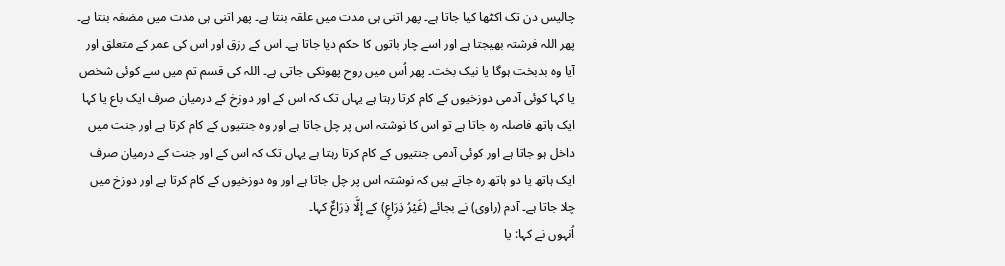چالیس دن تک اکٹھا کیا جاتا ہے۔ پھر اتنی ہی مدت میں علقہ بنتا ہے۔ پھر اتنی ہی مدت میں مضغہ بنتا ہے۔ پھر اللہ فرشتہ بھیجتا ہے اور اسے چار باتوں کا حکم دیا جاتا ہے۔ اس کے رزق اور اس کی عمر کے متعلق اور آیا وہ بدبخت ہوگا یا نیک بخت۔ پھر اُس میں روح پھونکی جاتی ہے۔ اللہ کی قسم تم میں سے کوئی شخص یا کہا کوئی آدمی دوزخیوں کے کام کرتا رہتا ہے یہاں تک کہ اس کے اور دوزخ کے درمیان صرف ایک باع یا کہا ایک ہاتھ فاصلہ رہ جاتا ہے تو اس کا نوشتہ اس پر چل جاتا ہے اور وہ جنتیوں کے کام کرتا ہے اور جنت میں داخل ہو جاتا ہے اور کوئی آدمی جنتیوں کے کام کرتا رہتا ہے یہاں تک کہ اس کے اور جنت کے درمیان صرف ایک ہاتھ یا دو ہاتھ رہ جاتے ہیں کہ نوشتہ اس پر چل جاتا ہے اور وہ دوزخیوں کے کام کرتا ہے اور دوزخ میں چلا جاتا ہے۔ آدم (راوی) نے بجائے (غَيْرُ ذِرَاعٍ) کے إِلَّا ذِرَاعٌ کہا۔
اُنہوں نے کہا: یا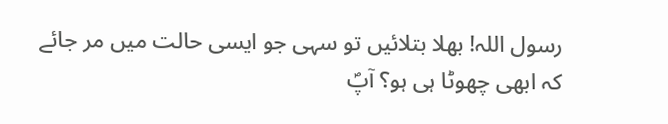رسول اللہ! بھلا بتلائیں تو سہی جو ایسی حالت میں مر جائے کہ ابھی چھوٹا ہی ہو؟ آپؐ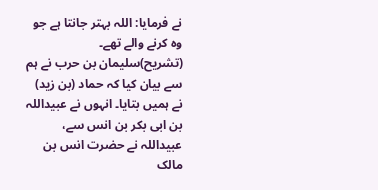نے فرمایا: اللہ بہتر جانتا ہے جو وہ کرنے والے تھے۔
(تشریح)سلیمان بن حرب نے ہم سے بیان کیا کہ حماد (بن زید) نے ہمیں بتایا۔ انہوں نے عبیداللہ بن ابی بکر بن انس سے، عبیداللہ نے حضرت انس بن مالک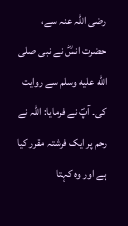رضی اللہ عنہ سے، حضرت انسؓ نے نبی صلى الله عليه وسلم سے روایت کی۔ آپؐ نے فرمایا: اللہ نے رحم پر ایک فرشتہ مقرر کیا ہے اور وہ کہتا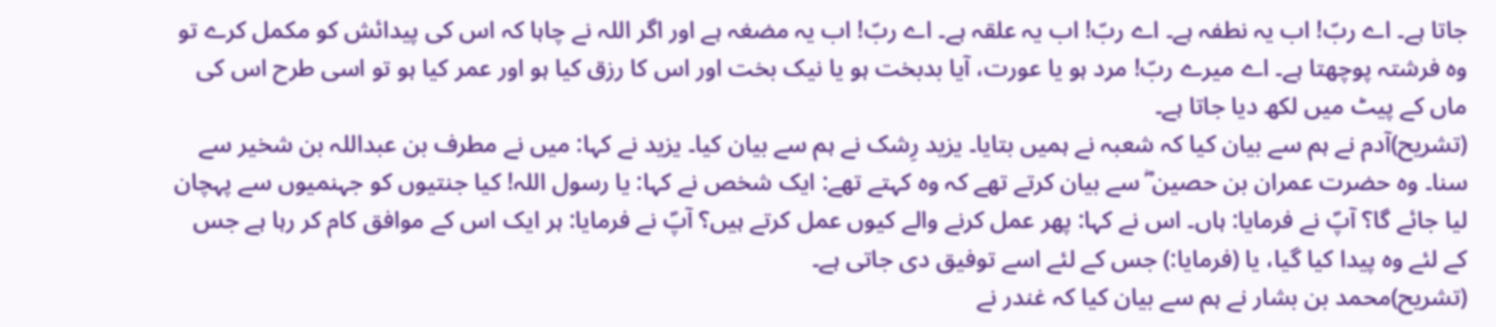جاتا ہے۔ اے ربّ! اب یہ نطفہ ہے۔ اے ربّ! اب یہ علقہ ہے۔ اے ربّ! اب یہ مضغہ ہے اور اگر اللہ نے چاہا کہ اس کی پیدائش کو مکمل کرے تو وہ فرشتہ پوچھتا ہے۔ اے میرے ربّ! مرد ہو یا عورت، آیا بدبخت ہو یا نیک بخت اور اس کا رزق کیا ہو اور عمر کیا ہو تو اسی طرح اس کی ماں کے پیٹ میں لکھ دیا جاتا ہے۔
(تشریح)آدم نے ہم سے بیان کیا کہ شعبہ نے ہمیں بتایا۔ یزید رِشک نے ہم سے بیان کیا۔ یزید نے کہا: میں نے مطرف بن عبداللہ بن شخیر سے سنا۔ وہ حضرت عمران بن حصین ؓ سے بیان کرتے تھے کہ وہ کہتے تھے: ایک شخص نے کہا: یا رسول اللہ! کیا جنتیوں کو جہنمیوں سے پہچان لیا جائے گا؟ آپؐ نے فرمایا: ہاں۔ اس نے کہا: پھر عمل کرنے والے کیوں عمل کرتے ہیں؟ آپؐ نے فرمایا: ہر ایک اس کے موافق کام کر رہا ہے جس کے لئے وہ پیدا کیا گیا، یا (فرمایا:) جس کے لئے اسے توفیق دی جاتی ہے۔
(تشریح)محمد بن بشار نے ہم سے بیان کیا کہ غندر نے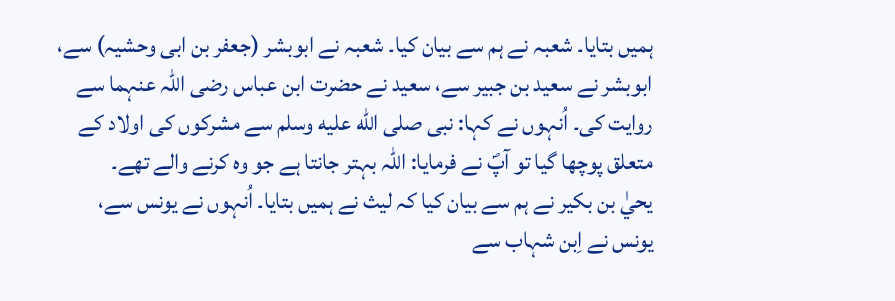ہمیں بتایا۔ شعبہ نے ہم سے بیان کیا۔ شعبہ نے ابوبشر (جعفر بن ابی وحشیہ) سے، ابوبشر نے سعید بن جبیر سے، سعید نے حضرت ابن عباس رضی اللہ عنہما سے روایت کی۔ اُنہوں نے کہا: نبی صلى الله عليه وسلم سے مشرکوں کی اولاد کے متعلق پوچھا گیا تو آپؐ نے فرمایا: اللہ بہتر جانتا ہے جو وہ کرنے والے تھے۔
یحيٰ بن بکیر نے ہم سے بیان کیا کہ لیث نے ہمیں بتایا۔ اُنہوں نے یونس سے، یونس نے اِبن شہاب سے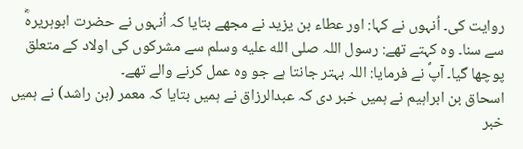روایت کی۔ اُنہوں نے کہا: اور عطاء بن یزید نے مجھے بتایا کہ اُنہوں نے حضرت ابوہریرہؓ سے سنا۔ وہ کہتے تھے: رسول اللہ صلى الله عليه وسلم سے مشرکوں کی اولاد کے متعلق پوچھا گیا۔ آپؐ نے فرمایا: اللہ بہتر جانتا ہے جو وہ عمل کرنے والے تھے۔
اسحاق بن ابراہیم نے ہمیں خبر دی کہ عبدالرزاق نے ہمیں بتایا کہ معمر (بن راشد) نے ہمیں خبر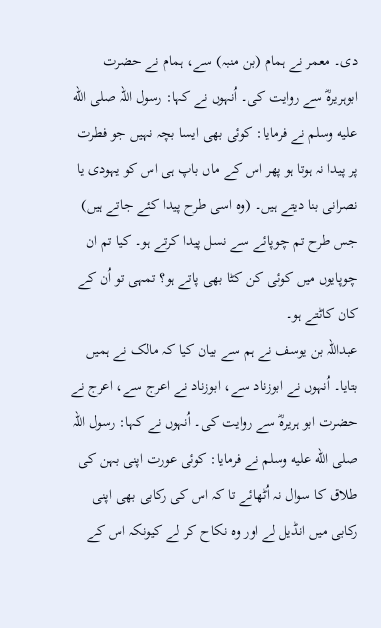دی۔ معمر نے ہمام (بن منبہ) سے، ہمام نے حضرت ابوہریرہؓ سے روایت کی۔ اُنہوں نے کہا: رسول اللہ صلى الله عليه وسلم نے فرمایا: کوئی بھی ایسا بچہ نہیں جو فطرت پر پیدا نہ ہوتا ہو پھر اس کے ماں باپ ہی اس کو یہودی یا نصرانی بنا دیتے ہیں۔ (وہ اسی طرح پیدا کئے جاتے ہیں) جس طرح تم چوپائے سے نسل پیدا کرتے ہو۔ کیا تم ان چوپایوں میں کوئی کن کٹا بھی پاتے ہو؟ تمہی تو اُن کے کان کاٹتے ہو۔
عبداللہ بن یوسف نے ہم سے بیان کیا کہ مالک نے ہمیں بتایا۔ اُنہوں نے ابوزناد سے، ابوزناد نے اعرج سے، اعرج نے حضرت ابو ہریرہؓ سے روایت کی۔ اُنہوں نے کہا: رسول اللہ صلى الله عليه وسلم نے فرمایا: کوئی عورت اپنی بہن کی طلاق کا سوال نہ اُٹھائے تا کہ اس کی رکابی بھی اپنی رکابی میں انڈیل لے اور وہ نکاح کر لے کیونکہ اس کے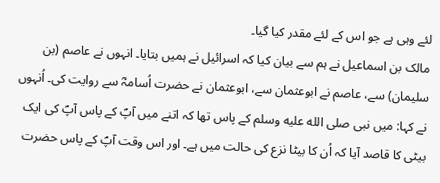لئے وہی ہے جو اس کے لئے مقدر کیا گیا۔
مالک بن اسماعیل نے ہم سے بیان کیا کہ اسرائیل نے ہمیں بتایا۔ انہوں نے عاصم (بن سلیمان) سے، عاصم نے ابوعثمان سے، ابوعثمان نے حضرت اُسامہؓ سے روایت کی۔ اُنہوں نے کہا: میں نبی صلى الله عليه وسلم کے پاس تھا کہ اتنے میں آپؐ کے پاس آپؐ کی ایک بیٹی کا قاصد آیا کہ اُن کا بیٹا نزع کی حالت میں ہے۔ اور اس وقت آپؐ کے پاس حضرت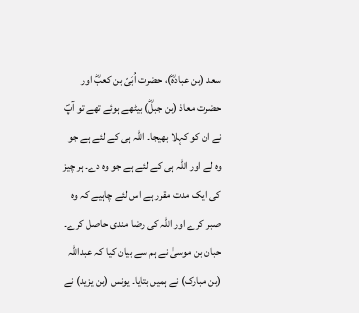سعد (بن عبادہؓ)، حضرت اُبَیّ بن کعبؓ اور حضرت معاذ (بن جبلؓ) بیٹھے ہوئے تھے تو آپؐ نے ان کو کہلا بھیجا۔ اللہ ہی کے لئے ہے جو وہ لے اور اللہ ہی کے لئے ہے جو وہ دے۔ ہر چیز کی ایک مدت مقرر ہے اس لئے چاہیے کہ وہ صبر کرے اور اللہ کی رضا مندی حاصل کرے۔
حبان بن موسیٰ نے ہم سے بیان کیا کہ عبداللہ (بن مبارک) نے ہمیں بتایا۔ یونس (بن یزید) نے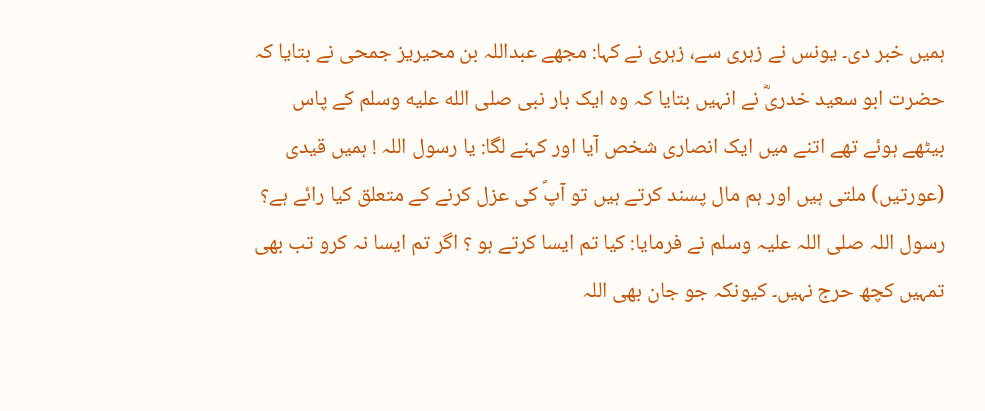ہمیں خبر دی۔ یونس نے زہری سے، زہری نے کہا: مجھے عبداللہ بن محیریز جمحی نے بتایا کہ حضرت ابو سعید خدریؓ نے انہیں بتایا کہ وہ ایک بار نبی صلى الله عليه وسلم کے پاس بیٹھے ہوئے تھے اتنے میں ایک انصاری شخص آیا اور کہنے لگا: یا رسول اللہ ! ہمیں قیدی (عورتیں) ملتی ہیں اور ہم مال پسند کرتے ہیں تو آپؐ کی عزل کرنے کے متعلق کیا رائے ہے؟ رسول اللہ صلی اللہ علیہ وسلم نے فرمایا: کیا تم ایسا کرتے ہو ؟ اگر تم ایسا نہ کرو تب بھی تمہیں کچھ حرج نہیں۔ کیونکہ جو جان بھی اللہ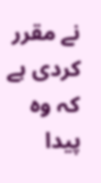نے مقرر کردی ہے کہ وہ پیدا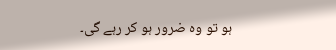ہو تو وہ ضرور ہو کر رہے گی۔